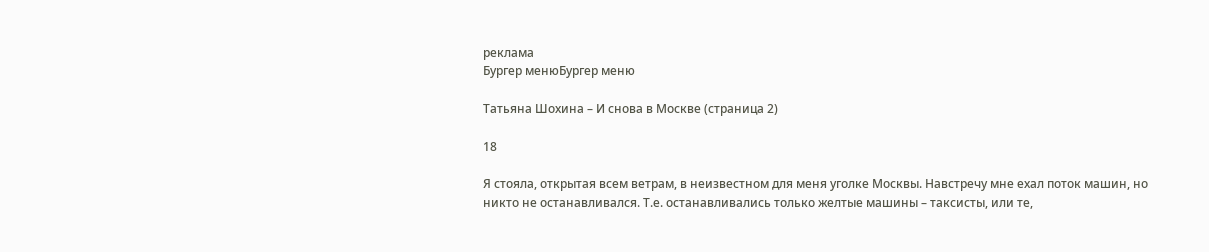реклама
Бургер менюБургер меню

Татьяна Шохина – И снова в Москве (страница 2)

18

Я стояла, открытая всем ветрам, в неизвестном для меня уголке Москвы. Навстречу мне ехал поток машин, но никто не останавливался. Т.е. останавливались только желтые машины – таксисты, или те,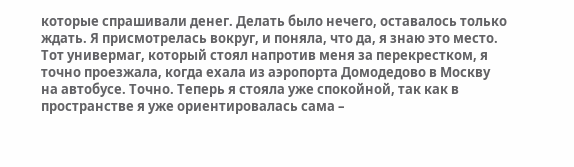которые спрашивали денег. Делать было нечего, оставалось только ждать. Я присмотрелась вокруг, и поняла, что да, я знаю это место. Тот универмаг, который стоял напротив меня за перекрестком, я точно проезжала, когда ехала из аэропорта Домодедово в Москву на автобусе. Точно. Теперь я стояла уже спокойной, так как в пространстве я уже ориентировалась сама –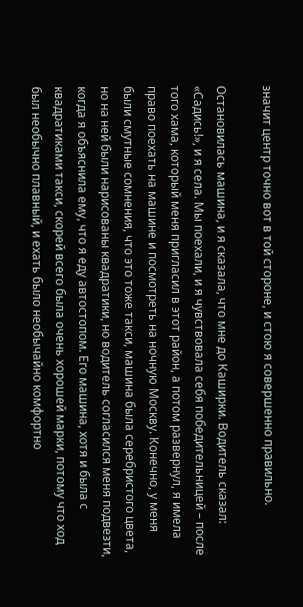значит центр точно вот в той стороне, и стою я совершенно правильно.

Остановилась машина, и я сказала, что мне до Каширки. Водитель сказал: «Садись!», и я села. Мы поехали, и я чувствовала себя победительницей – после того хама, который меня пригласил в этот район, а потом развернул, я имела право поехать на машине и посмотреть на ночную Москву. Конечно, у меня были смутные сомнения, что это тоже такси, машина была серебристого цвета, но на ней были нарисованы квадратики, но водитель согласился меня подвезти, когда я объяснила ему, что я еду автостопом. Его машина, хотя и была с квадратиками такси, скорей всего была очень хорошей марки, потому что ход был необычно плавный, и ехать было необычайно комфортно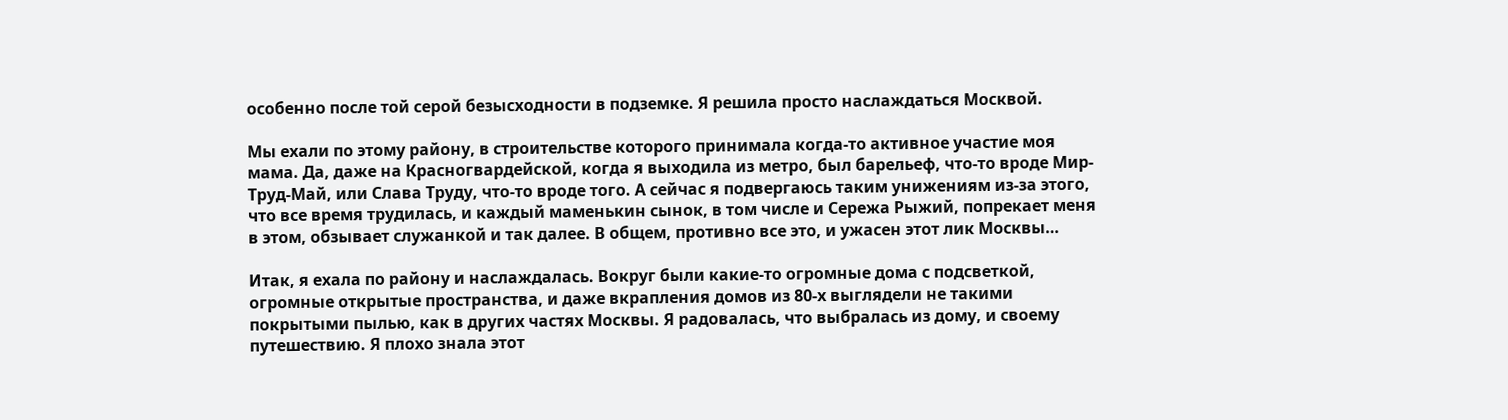особенно после той серой безысходности в подземке. Я решила просто наслаждаться Москвой.

Мы ехали по этому району, в строительстве которого принимала когда-то активное участие моя мама. Да, даже на Красногвардейской, когда я выходила из метро, был барельеф, что-то вроде Мир-Труд-Май, или Слава Труду, что-то вроде того. А сейчас я подвергаюсь таким унижениям из-за этого, что все время трудилась, и каждый маменькин сынок, в том числе и Сережа Рыжий, попрекает меня в этом, обзывает служанкой и так далее. В общем, противно все это, и ужасен этот лик Москвы…

Итак, я ехала по району и наслаждалась. Вокруг были какие-то огромные дома с подсветкой, огромные открытые пространства, и даже вкрапления домов из 80-х выглядели не такими покрытыми пылью, как в других частях Москвы. Я радовалась, что выбралась из дому, и своему путешествию. Я плохо знала этот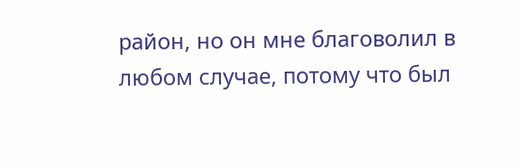район, но он мне благоволил в любом случае, потому что был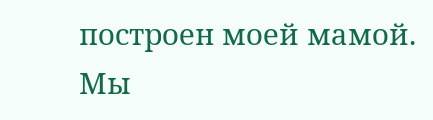построен моей мамой. Мы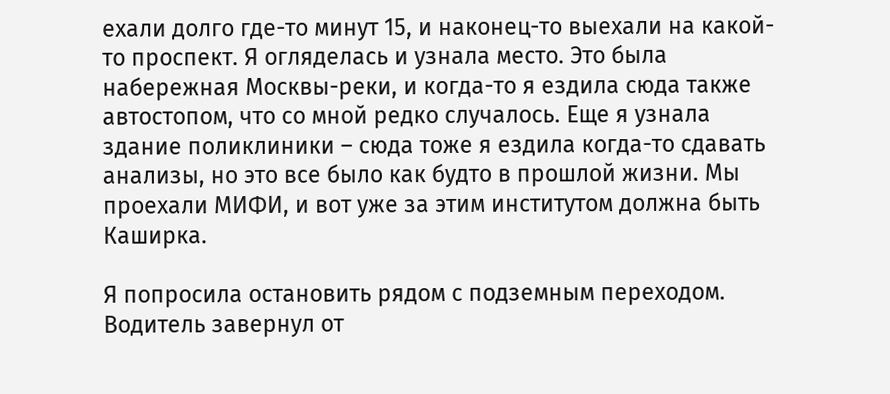ехали долго где-то минут 15, и наконец-то выехали на какой-то проспект. Я огляделась и узнала место. Это была набережная Москвы-реки, и когда-то я ездила сюда также автостопом, что со мной редко случалось. Еще я узнала здание поликлиники – сюда тоже я ездила когда-то сдавать анализы, но это все было как будто в прошлой жизни. Мы проехали МИФИ, и вот уже за этим институтом должна быть Каширка.

Я попросила остановить рядом с подземным переходом. Водитель завернул от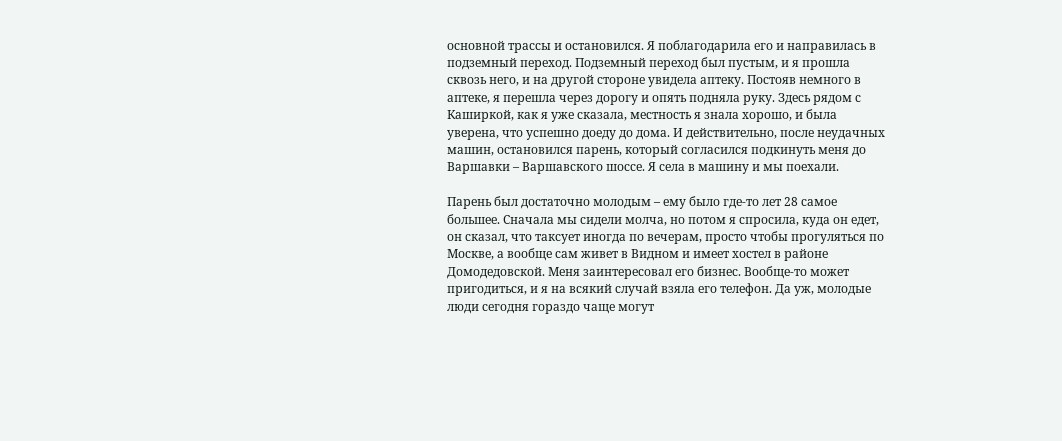основной трассы и остановился. Я поблагодарила его и направилась в подземный переход. Подземный переход был пустым, и я прошла сквозь него, и на другой стороне увидела аптеку. Постояв немного в аптеке, я перешла через дорогу и опять подняла руку. Здесь рядом с Каширкой, как я уже сказала, местность я знала хорошо, и была уверена, что успешно доеду до дома. И действительно, после неудачных машин, остановился парень, который согласился подкинуть меня до Варшавки – Варшавского шоссе. Я села в машину и мы поехали.

Парень был достаточно молодым – ему было где-то лет 28 самое большее. Сначала мы сидели молча, но потом я спросила, куда он едет, он сказал, что таксует иногда по вечерам, просто чтобы прогуляться по Москве, а вообще сам живет в Видном и имеет хостел в районе Домодедовской. Меня заинтересовал его бизнес. Вообще-то может пригодиться, и я на всякий случай взяла его телефон. Да уж, молодые люди сегодня гораздо чаще могут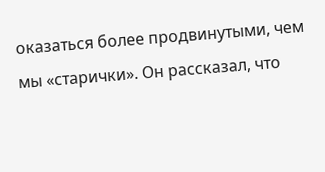оказаться более продвинутыми, чем мы «старички». Он рассказал, что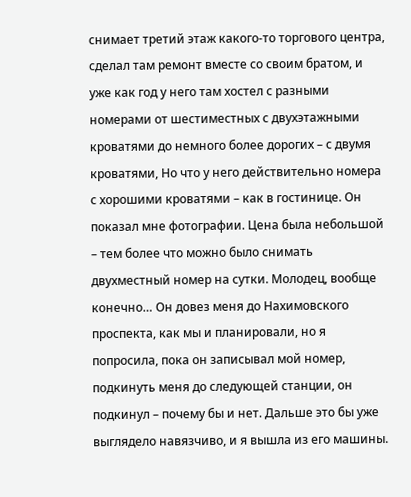снимает третий этаж какого-то торгового центра, сделал там ремонт вместе со своим братом, и уже как год у него там хостел с разными номерами от шестиместных с двухэтажными кроватями до немного более дорогих – с двумя кроватями, Но что у него действительно номера с хорошими кроватями – как в гостинице. Он показал мне фотографии. Цена была небольшой – тем более что можно было снимать двухместный номер на сутки. Молодец, вообще конечно… Он довез меня до Нахимовского проспекта, как мы и планировали, но я попросила, пока он записывал мой номер, подкинуть меня до следующей станции, он подкинул – почему бы и нет. Дальше это бы уже выглядело навязчиво, и я вышла из его машины.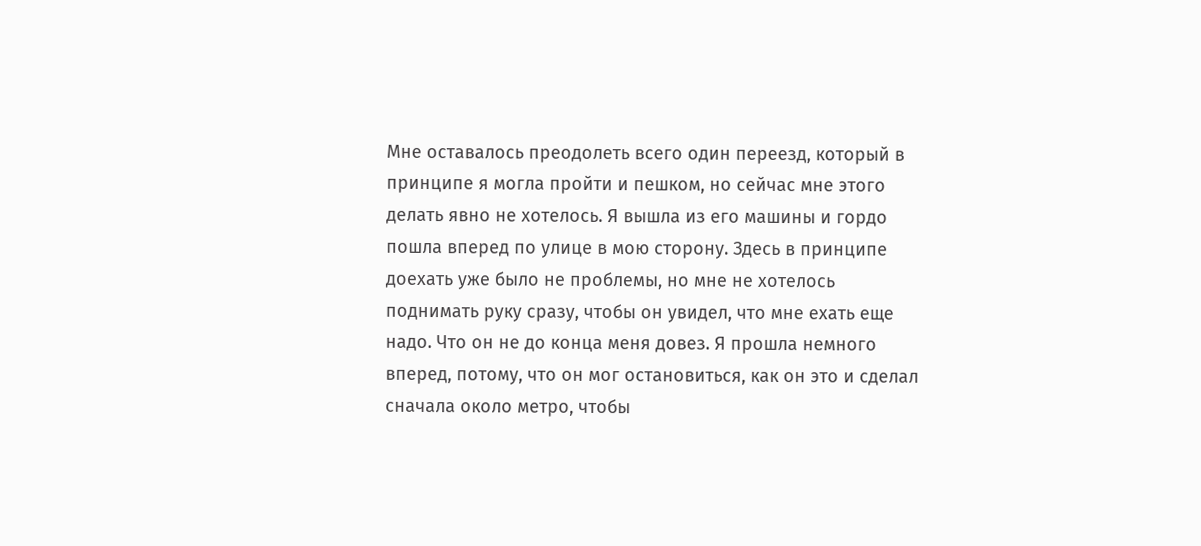Мне оставалось преодолеть всего один переезд, который в принципе я могла пройти и пешком, но сейчас мне этого делать явно не хотелось. Я вышла из его машины и гордо пошла вперед по улице в мою сторону. Здесь в принципе доехать уже было не проблемы, но мне не хотелось поднимать руку сразу, чтобы он увидел, что мне ехать еще надо. Что он не до конца меня довез. Я прошла немного вперед, потому, что он мог остановиться, как он это и сделал сначала около метро, чтобы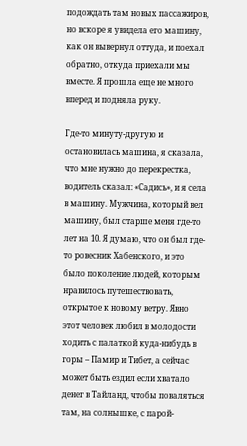подождать там новых пассажиров, но вскоре я увидела его машину, как он вывернул оттуда, и поехал обратно, откуда приехали мы вместе. Я прошла еще не много вперед и подняла руку.

Где-то минуту-другую и остановилась машина, я сказала, что мне нужно до перекрестка, водитель сказал: «Садись», и я села в машину. Мужчина, который вел машину, был старше меня где-то лет на 10. Я думаю, что он был где-то ровесник Хабенского, и это было поколение людей, которым нравилось путешествовать, открытое к новому ветру. Явно этот человек любил в молодости ходить с палаткой куда-нибудь в горы – Памир и Тибет, а сейчас может быть ездил если хватало денег в Тайланд, чтобы поваляться там, на солнышке, с парой-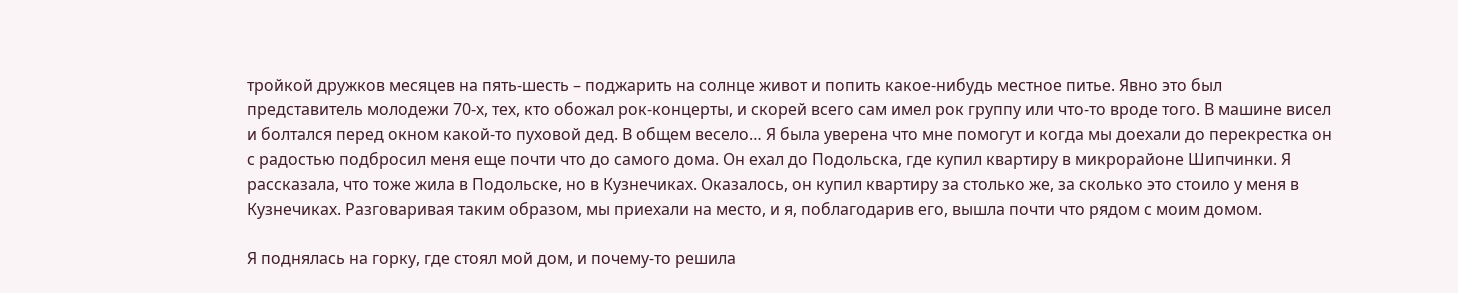тройкой дружков месяцев на пять-шесть – поджарить на солнце живот и попить какое-нибудь местное питье. Явно это был представитель молодежи 70-х, тех, кто обожал рок-концерты, и скорей всего сам имел рок группу или что-то вроде того. В машине висел и болтался перед окном какой-то пуховой дед. В общем весело… Я была уверена что мне помогут и когда мы доехали до перекрестка он с радостью подбросил меня еще почти что до самого дома. Он ехал до Подольска, где купил квартиру в микрорайоне Шипчинки. Я рассказала, что тоже жила в Подольске, но в Кузнечиках. Оказалось, он купил квартиру за столько же, за сколько это стоило у меня в Кузнечиках. Разговаривая таким образом, мы приехали на место, и я, поблагодарив его, вышла почти что рядом с моим домом.

Я поднялась на горку, где стоял мой дом, и почему-то решила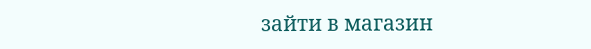зайти в магазин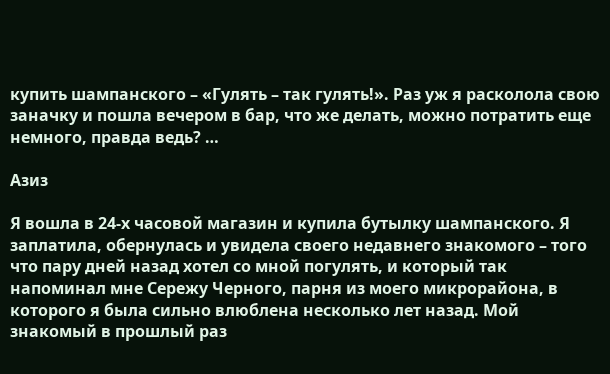купить шампанского – «Гулять – так гулять!». Раз уж я расколола свою заначку и пошла вечером в бар, что же делать, можно потратить еще немного, правда ведь? …

Азиз

Я вошла в 24-х часовой магазин и купила бутылку шампанского. Я заплатила, обернулась и увидела своего недавнего знакомого – того что пару дней назад хотел со мной погулять, и который так напоминал мне Сережу Черного, парня из моего микрорайона, в которого я была сильно влюблена несколько лет назад. Мой знакомый в прошлый раз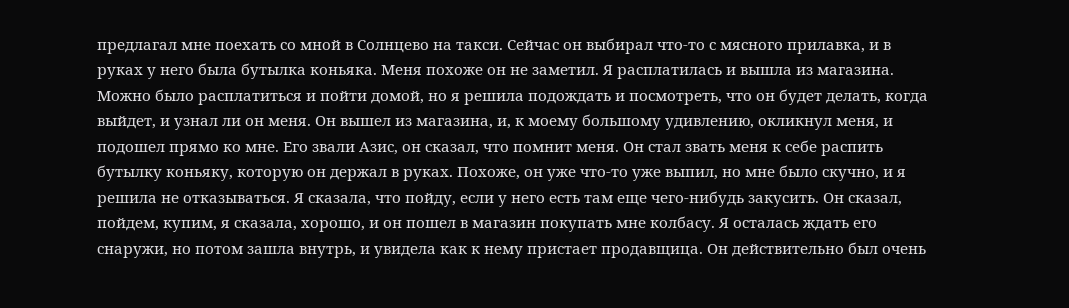предлагал мне поехать со мной в Солнцево на такси. Сейчас он выбирал что-то с мясного прилавка, и в руках у него была бутылка коньяка. Меня похоже он не заметил. Я расплатилась и вышла из магазина. Можно было расплатиться и пойти домой, но я решила подождать и посмотреть, что он будет делать, когда выйдет, и узнал ли он меня. Он вышел из магазина, и, к моему большому удивлению, окликнул меня, и подошел прямо ко мне. Его звали Азис, он сказал, что помнит меня. Он стал звать меня к себе распить бутылку коньяку, которую он держал в руках. Похоже, он уже что-то уже выпил, но мне было скучно, и я решила не отказываться. Я сказала, что пойду, если у него есть там еще чего-нибудь закусить. Он сказал, пойдем, купим, я сказала, хорошо, и он пошел в магазин покупать мне колбасу. Я осталась ждать его снаружи, но потом зашла внутрь, и увидела как к нему пристает продавщица. Он действительно был очень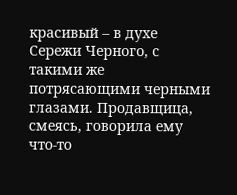красивый – в духе Сережи Черного, с такими же потрясающими черными глазами. Продавщица, смеясь, говорила ему что-то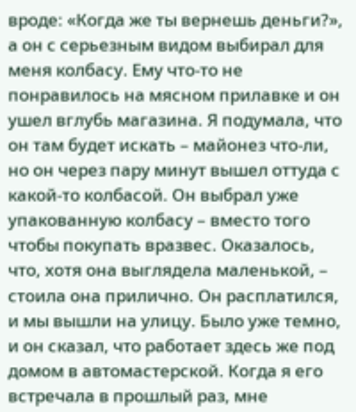вроде: «Когда же ты вернешь деньги?», а он с серьезным видом выбирал для меня колбасу. Ему что-то не понравилось на мясном прилавке и он ушел вглубь магазина. Я подумала, что он там будет искать – майонез что-ли, но он через пару минут вышел оттуда с какой-то колбасой. Он выбрал уже упакованную колбасу – вместо того чтобы покупать вразвес. Оказалось, что, хотя она выглядела маленькой, – стоила она прилично. Он расплатился, и мы вышли на улицу. Было уже темно, и он сказал, что работает здесь же под домом в автомастерской. Когда я его встречала в прошлый раз, мне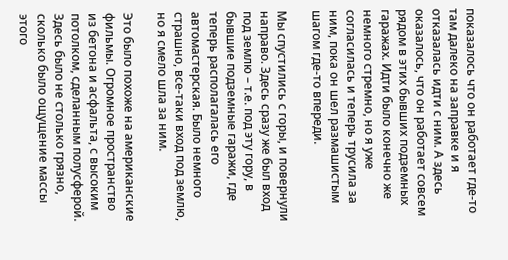показалось что он работает где-то там далеко на заправке и я отказалась идти с ним. А здесь оказалось, что он работает совсем рядом в этих бывших подземных гаражах. Идти было конечно же немного стремно, но я уже согласилась и теперь трусила за ним, пока он шел размашистым шагом где-то впереди.

Мы спустились с горы, и повернули направо. Здесь сразу же был вход под землю – т.е. под эту гору, в бывшие подземные гаражи, где теперь располагалась его автомастерская. Было немного страшно, все-таки вход под землю, но я смело шла за ним.

Это было похоже на американские фильмы. Огромное пространство из бетона и асфальта, с высоким потолком, сделанным полусферой. Здесь было не столько грязно, сколько было ощущение массы этого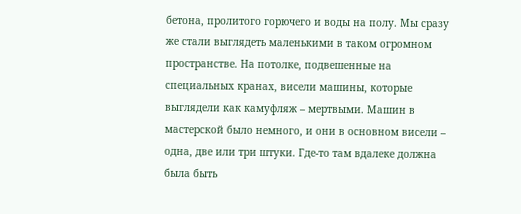бетона, пролитого горючего и воды на полу. Мы сразу же стали выглядеть маленькими в таком огромном пространстве. На потолке, подвешенные на специальных кранах, висели машины, которые выглядели как камуфляж – мертвыми. Машин в мастерской было немного, и они в основном висели – одна, две или три штуки. Где-то там вдалеке должна была быть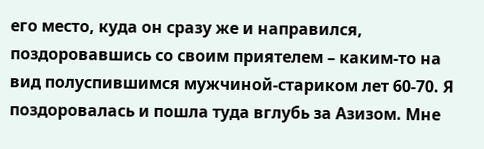его место, куда он сразу же и направился, поздоровавшись со своим приятелем – каким-то на вид полуспившимся мужчиной-стариком лет 60-70. Я поздоровалась и пошла туда вглубь за Азизом. Мне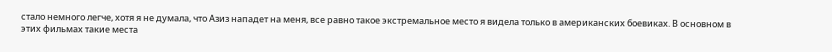стало немного легче, хотя я не думала, что Азиз нападет на меня, все равно такое экстремальное место я видела только в американских боевиках. В основном в этих фильмах такие места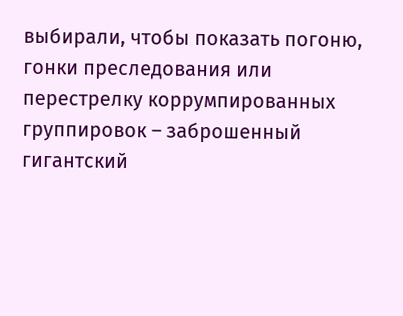выбирали, чтобы показать погоню, гонки преследования или перестрелку коррумпированных группировок – заброшенный гигантский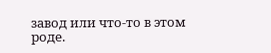завод или что-то в этом роде.